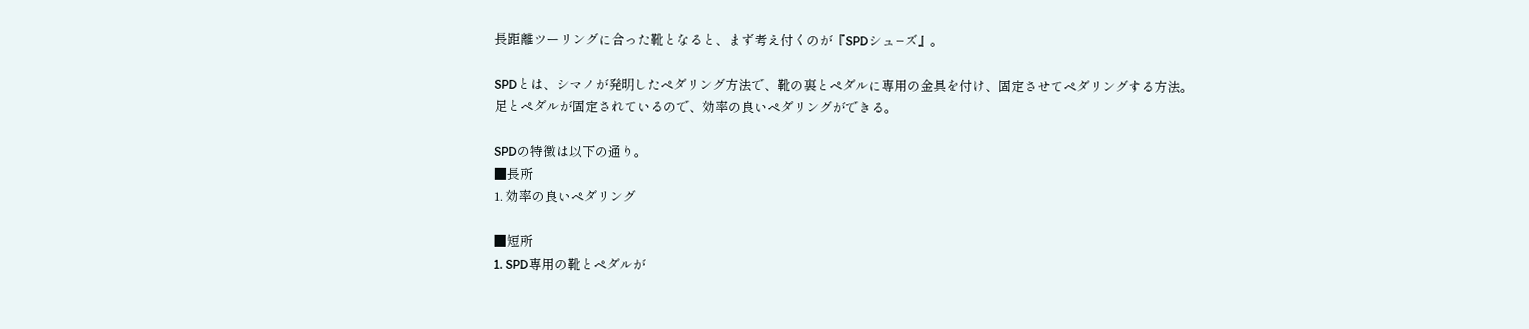長距離ツーリングに合った靴となると、まず考え付くのが『SPDシュ−ズ』。

SPDとは、シマノが発明したペダリング方法で、靴の裏とペダルに専用の金具を付け、固定させてペダリングする方法。
足とペダルが固定されているので、効率の良いペダリングができる。

SPDの特徴は以下の通り。
■長所
1. 効率の良いペダリング

■短所
1. SPD専用の靴とペダルが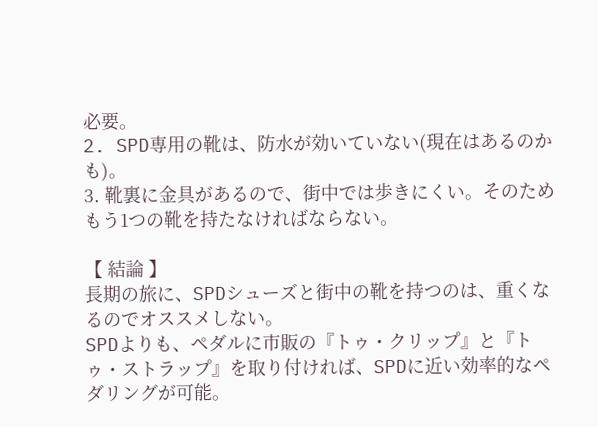必要。
2. SPD専用の靴は、防水が効いていない(現在はあるのかも)。
3. 靴裏に金具があるので、街中では歩きにくい。そのためもう1つの靴を持たなければならない。

【 結論 】
長期の旅に、SPDシューズと街中の靴を持つのは、重くなるのでオススメしない。
SPDよりも、ペダルに市販の『トゥ・クリップ』と『トゥ・ストラップ』を取り付ければ、SPDに近い効率的なペダリングが可能。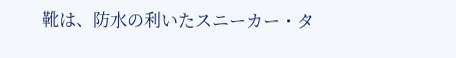靴は、防水の利いたスニーカー・タ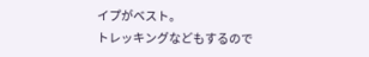イプがベスト。
トレッキングなどもするので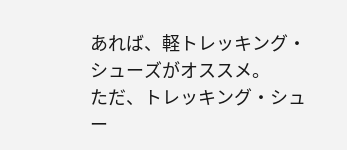あれば、軽トレッキング・シューズがオススメ。
ただ、トレッキング・シュー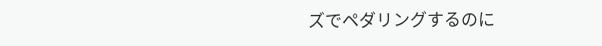ズでペダリングするのに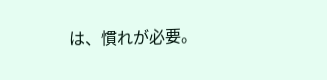は、慣れが必要。